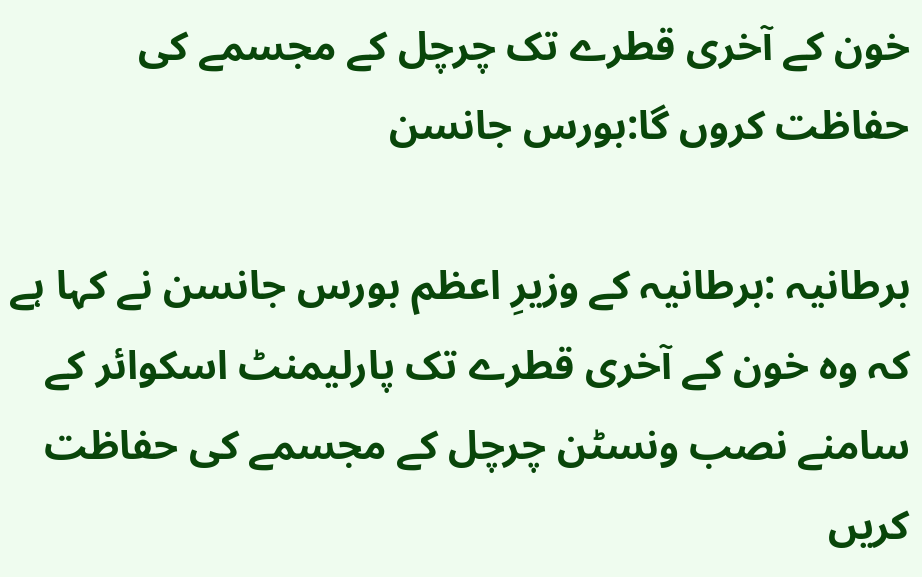خون کے آخری قطرے تک چرچل کے مجسمے کی حفاظت کروں گا:بورس جانسن

برطانیہ :برطانیہ کے وزیرِ اعظم بورس جانسن نے کہا ہے کہ وہ خون کے آخری قطرے تک پارلیمنٹ اسکوائر کے سامنے نصب ونسٹن چرچل کے مجسمے کی حفاظت کریں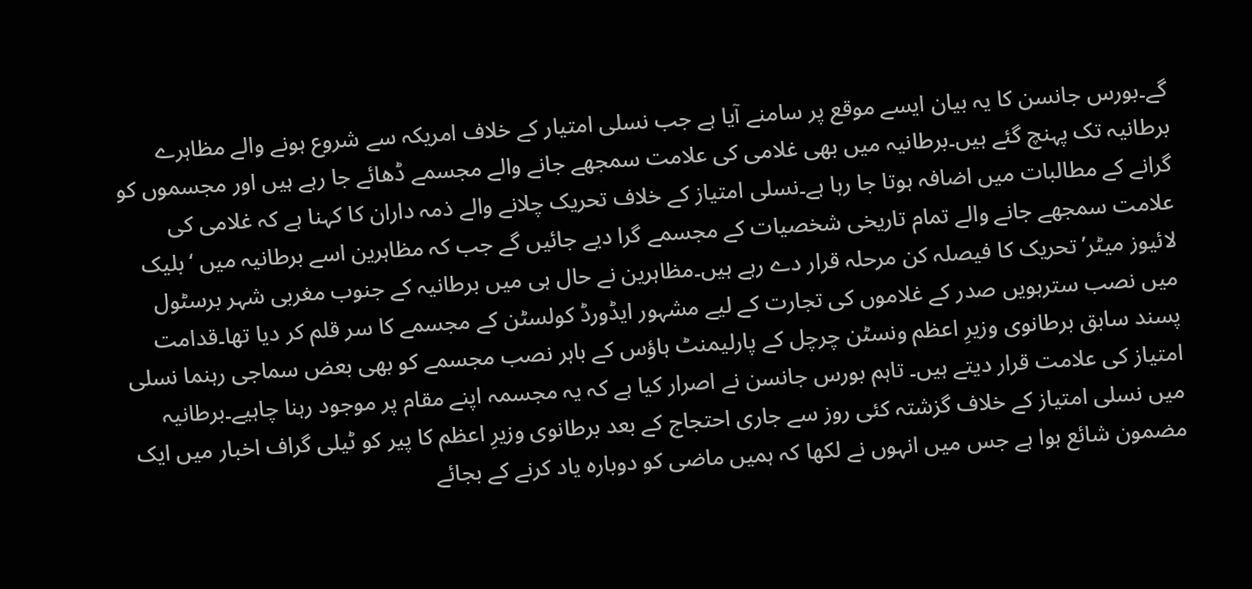گے۔بورس جانسن کا یہ بیان ایسے موقع پر سامنے آیا ہے جب نسلی امتیار کے خلاف امریکہ سے شروع ہونے والے مظاہرے برطانیہ تک پہنچ گئے ہیں۔برطانیہ میں بھی غلامی کی علامت سمجھے جانے والے مجسمے ڈھائے جا رہے ہیں اور مجسموں کو گرانے کے مطالبات میں اضافہ ہوتا جا رہا ہے۔نسلی امتیاز کے خلاف تحریک چلانے والے ذمہ داران کا کہنا ہے کہ غلامی کی علامت سمجھے جانے والے تمام تاریخی شخصیات کے مجسمے گرا دیے جائیں گے جب کہ مظاہرین اسے برطانیہ میں ‘بلیک لائیوز میٹر’ تحریک کا فیصلہ کن مرحلہ قرار دے رہے ہیں۔مظاہرین نے حال ہی میں برطانیہ کے جنوب مغربی شہر برسٹول میں نصب سترہویں صدر کے غلاموں کی تجارت کے لیے مشہور ایڈورڈ کولسٹن کے مجسمے کا سر قلم کر دیا تھا۔قدامت پسند سابق برطانوی وزیرِ اعظم ونسٹن چرچل کے پارلیمنٹ ہاؤس کے باہر نصب مجسمے کو بھی بعض سماجی رہنما نسلی امتیاز کی علامت قرار دیتے ہیں۔ تاہم بورس جانسن نے اصرار کیا ہے کہ یہ مجسمہ اپنے مقام پر موجود رہنا چاہیے۔برطانیہ میں نسلی امتیاز کے خلاف گزشتہ کئی روز سے جاری احتجاج کے بعد برطانوی وزیرِ اعظم کا پیر کو ٹیلی گراف اخبار میں ایک مضمون شائع ہوا ہے جس میں انہوں نے لکھا کہ ہمیں ماضی کو دوبارہ یاد کرنے کے بجائے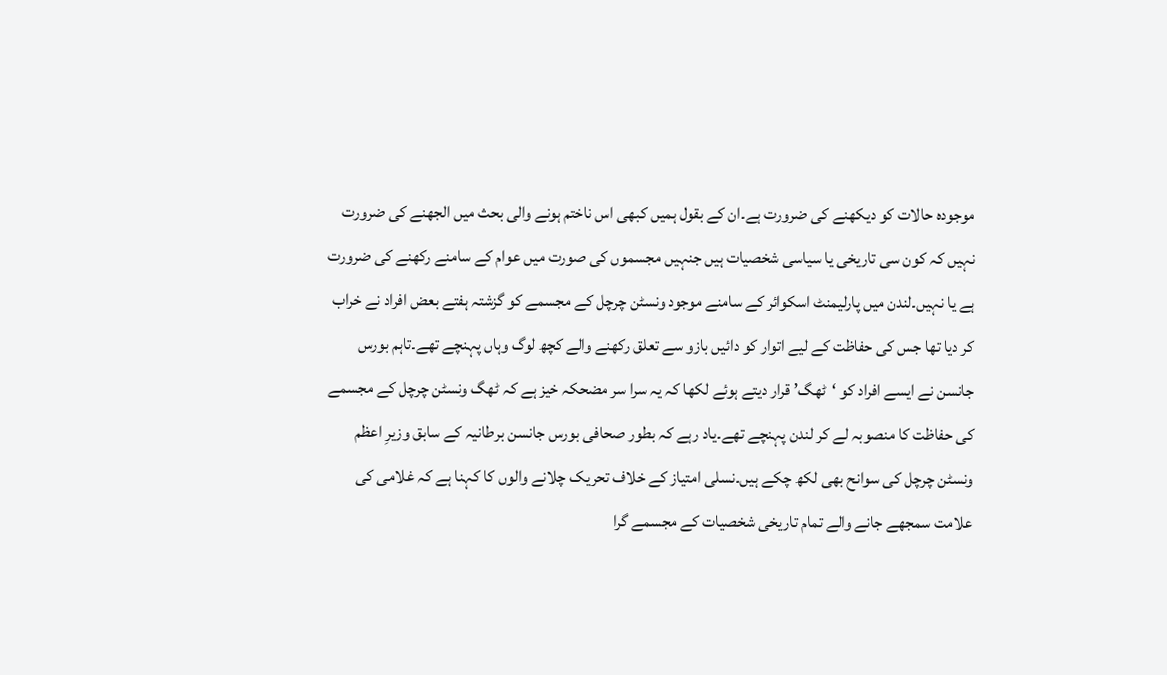موجودہ حالات کو دیکھنے کی ضرورت ہے۔ان کے بقول ہمیں کبھی اس ناختم ہونے والی بحث میں الجھنے کی ضرورت نہیں کہ کون سی تاریخی یا سیاسی شخصیات ہیں جنہیں مجسموں کی صورت میں عوام کے سامنے رکھنے کی ضرورت ہے یا نہیں۔لندن میں پارلیمنٹ اسکوائر کے سامنے موجود ونسٹن چرچل کے مجسمے کو گزشتہ ہفتے بعض افراد نے خراب کر دیا تھا جس کی حفاظت کے لیے اتوار کو دائیں بازو سے تعلق رکھنے والے کچھ لوگ وہاں پہنچے تھے۔تاہم بورس جانسن نے ایسے افراد کو ‘ٹھگ’ قرار دیتے ہوئے لکھا کہ یہ سرا سر مضحکہ خیز ہے کہ ٹھگ ونسٹن چرچل کے مجسمے کی حفاظت کا منصوبہ لے کر لندن پہنچے تھے۔یاد رہے کہ بطور صحافی بورس جانسن برطانیہ کے سابق وزیرِ اعظم ونسٹن چرچل کی سوانح بھی لکھ چکے ہیں۔نسلی امتیاز کے خلاف تحریک چلانے والوں کا کہنا ہے کہ غلامی کی علامت سمجھے جانے والے تمام تاریخی شخصیات کے مجسمے گرا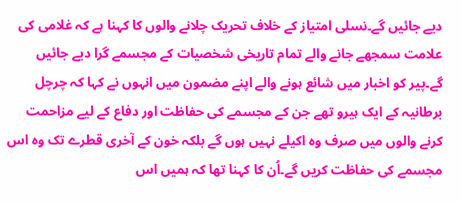دیے جائیں گے۔نسلی امتیاز کے خلاف تحریک چلانے والوں کا کہنا ہے کہ غلامی کی علامت سمجھے جانے والے تمام تاریخی شخصیات کے مجسمے گرا دیے جائیں گے۔پیر کو اخبار میں شائع ہونے والے اپنے مضمون میں انہوں نے کہا کہ چرچل برطانیہ کے ایک ہیرو تھے جن کے مجسمے کی حفاظت اور دفاع کے لیے مزاحمت کرنے والوں میں صرف وہ اکیلے نہیں ہوں گے بلکہ خون کے آخری قطرے تک وہ اس مجسمے کی حفاظت کریں گے۔اُن کا کہنا تھا کہ ہمیں اس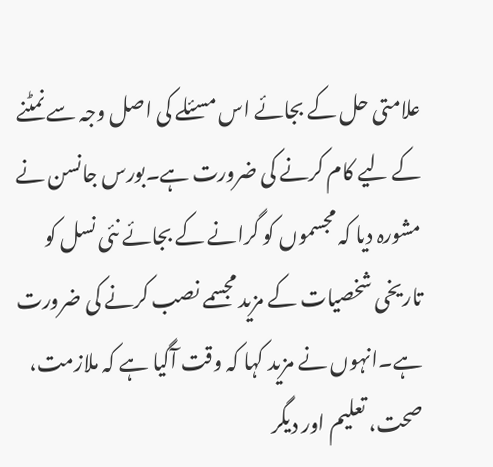علامتی حل کے بجائے اس مسئلے کی اصل وجہ سے نمٹنے کے لیے کام کرنے کی ضرورت ہے۔بورس جانسن نے مشورہ دیا کہ مجسموں کو گرانے کے بجائے نئی نسل کو تاریخی شخصیات کے مزید مجسمے نصب کرنے کی ضرورت ہے۔انہوں نے مزید کہا کہ وقت آگیا ہے کہ ملازمت، صحت، تعلیم اور دیگر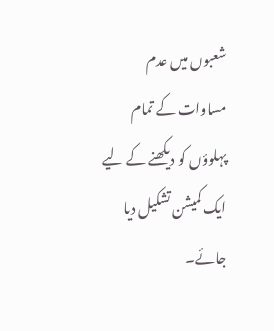شعبوں میں عدم مساوات کے تمام پہلوؤں کو دیکھنے کے لیے ایک کمیشن تشکیل دیا جائے۔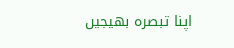اپنا تبصرہ بھیجیں